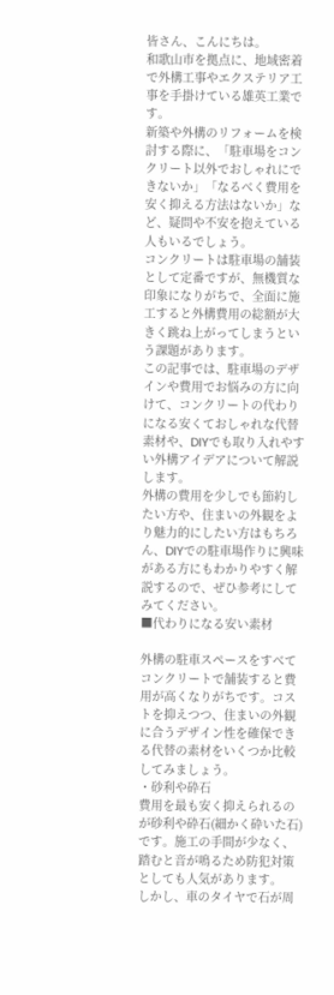皆さん、こんにちは。
和歌山市を拠点に、地域密着で外構工事やエクステリア工事を手掛けている雄英工業です。
新築や外構のリフォームを検討する際に、「駐車場をコンクリート以外でおしゃれにできないか」「なるべく費用を安く抑える方法はないか」など、疑問や不安を抱えている人もいるでしょう。
コンクリートは駐車場の舗装として定番ですが、無機質な印象になりがちで、全面に施工すると外構費用の総額が大きく跳ね上がってしまうという課題があります。
この記事では、駐車場のデザインや費用でお悩みの方に向けて、コンクリートの代わりになる安くておしゃれな代替素材や、DIYでも取り入れやすい外構アイデアについて解説します。
外構の費用を少しでも節約したい方や、住まいの外観をより魅力的にしたい方はもちろん、DIYでの駐車場作りに興味がある方にもわかりやすく解説するので、ぜひ参考にしてみてください。
■代わりになる安い素材

外構の駐車スペースをすべてコンクリートで舗装すると費用が高くなりがちです。コストを抑えつつ、住まいの外観に合うデザイン性を確保できる代替の素材をいくつか比較してみましょう。
・砂利や砕石
費用を最も安く抑えられるのが砂利や砕石(細かく砕いた石)です。施工の手間が少なく、踏むと音が鳴るため防犯対策としても人気があります。
しかし、車のタイヤで石が周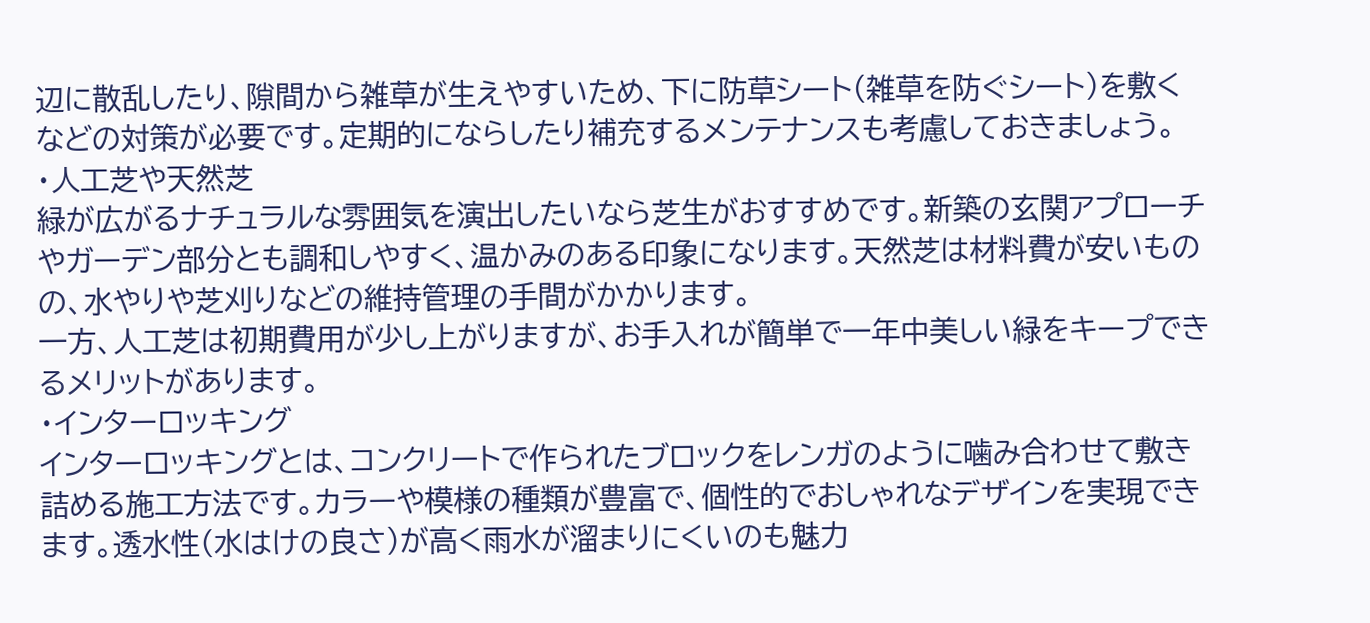辺に散乱したり、隙間から雑草が生えやすいため、下に防草シート(雑草を防ぐシート)を敷くなどの対策が必要です。定期的にならしたり補充するメンテナンスも考慮しておきましょう。
・人工芝や天然芝
緑が広がるナチュラルな雰囲気を演出したいなら芝生がおすすめです。新築の玄関アプローチやガーデン部分とも調和しやすく、温かみのある印象になります。天然芝は材料費が安いものの、水やりや芝刈りなどの維持管理の手間がかかります。
一方、人工芝は初期費用が少し上がりますが、お手入れが簡単で一年中美しい緑をキープできるメリットがあります。
・インターロッキング
インターロッキングとは、コンクリートで作られたブロックをレンガのように噛み合わせて敷き詰める施工方法です。カラーや模様の種類が豊富で、個性的でおしゃれなデザインを実現できます。透水性(水はけの良さ)が高く雨水が溜まりにくいのも魅力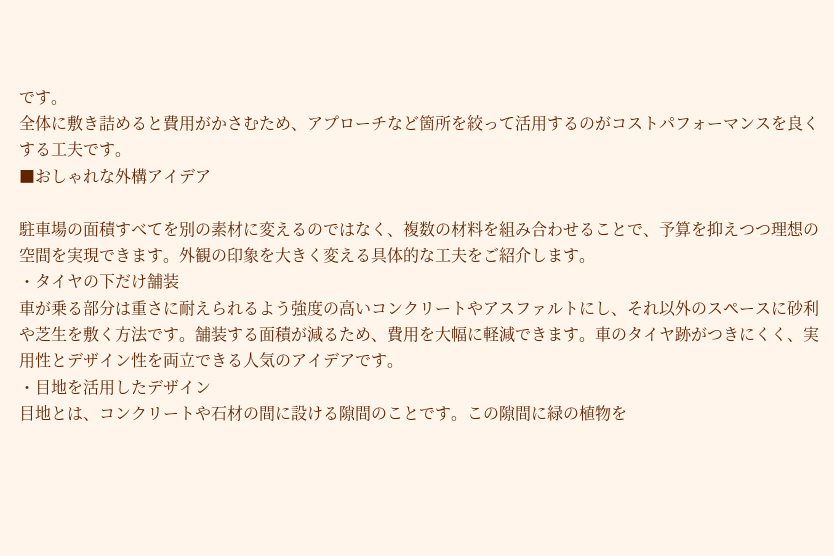です。
全体に敷き詰めると費用がかさむため、アプローチなど箇所を絞って活用するのがコストパフォーマンスを良くする工夫です。
■おしゃれな外構アイデア

駐車場の面積すべてを別の素材に変えるのではなく、複数の材料を組み合わせることで、予算を抑えつつ理想の空間を実現できます。外観の印象を大きく変える具体的な工夫をご紹介します。
・タイヤの下だけ舗装
車が乗る部分は重さに耐えられるよう強度の高いコンクリートやアスファルトにし、それ以外のスペースに砂利や芝生を敷く方法です。舗装する面積が減るため、費用を大幅に軽減できます。車のタイヤ跡がつきにくく、実用性とデザイン性を両立できる人気のアイデアです。
・目地を活用したデザイン
目地とは、コンクリートや石材の間に設ける隙間のことです。この隙間に緑の植物を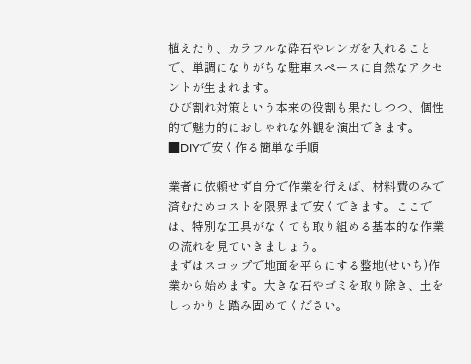植えたり、カラフルな砕石やレンガを入れることで、単調になりがちな駐車スペースに自然なアクセントが生まれます。
ひび割れ対策という本来の役割も果たしつつ、個性的で魅力的におしゃれな外観を演出できます。
■DIYで安く作る簡単な手順

業者に依頼せず自分で作業を行えば、材料費のみで済むためコストを限界まで安くできます。ここでは、特別な工具がなくても取り組める基本的な作業の流れを見ていきましょう。
まずはスコップで地面を平らにする整地(せいち)作業から始めます。大きな石やゴミを取り除き、土をしっかりと踏み固めてください。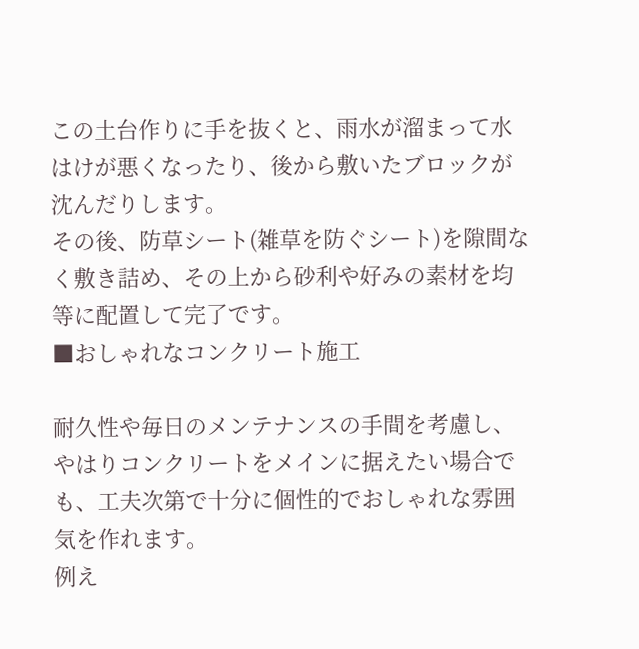この土台作りに手を抜くと、雨水が溜まって水はけが悪くなったり、後から敷いたブロックが沈んだりします。
その後、防草シート(雑草を防ぐシート)を隙間なく敷き詰め、その上から砂利や好みの素材を均等に配置して完了です。
■おしゃれなコンクリート施工

耐久性や毎日のメンテナンスの手間を考慮し、やはりコンクリートをメインに据えたい場合でも、工夫次第で十分に個性的でおしゃれな雰囲気を作れます。
例え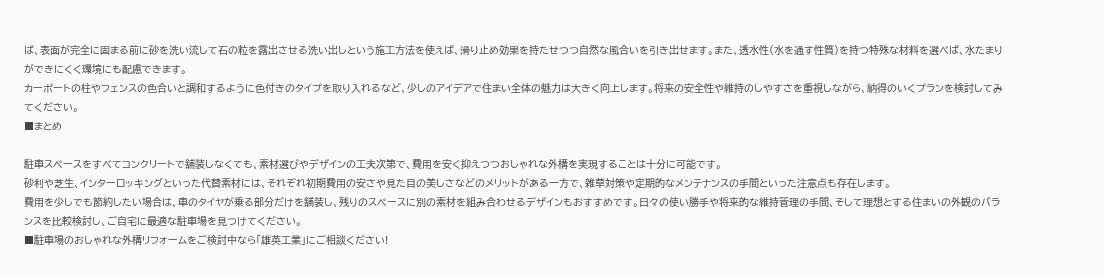ば、表面が完全に固まる前に砂を洗い流して石の粒を露出させる洗い出しという施工方法を使えば、滑り止め効果を持たせつつ自然な風合いを引き出せます。また、透水性(水を通す性質)を持つ特殊な材料を選べば、水たまりができにくく環境にも配慮できます。
カーポートの柱やフェンスの色合いと調和するように色付きのタイプを取り入れるなど、少しのアイデアで住まい全体の魅力は大きく向上します。将来の安全性や維持のしやすさを重視しながら、納得のいくプランを検討してみてください。
■まとめ

駐車スペースをすべてコンクリートで舗装しなくても、素材選びやデザインの工夫次第で、費用を安く抑えつつおしゃれな外構を実現することは十分に可能です。
砂利や芝生、インターロッキングといった代替素材には、それぞれ初期費用の安さや見た目の美しさなどのメリットがある一方で、雑草対策や定期的なメンテナンスの手間といった注意点も存在します。
費用を少しでも節約したい場合は、車のタイヤが乗る部分だけを舗装し、残りのスペースに別の素材を組み合わせるデザインもおすすめです。日々の使い勝手や将来的な維持管理の手間、そして理想とする住まいの外観のバランスを比較検討し、ご自宅に最適な駐車場を見つけてください。
■駐車場のおしゃれな外構リフォームをご検討中なら「雄英工業」にご相談ください!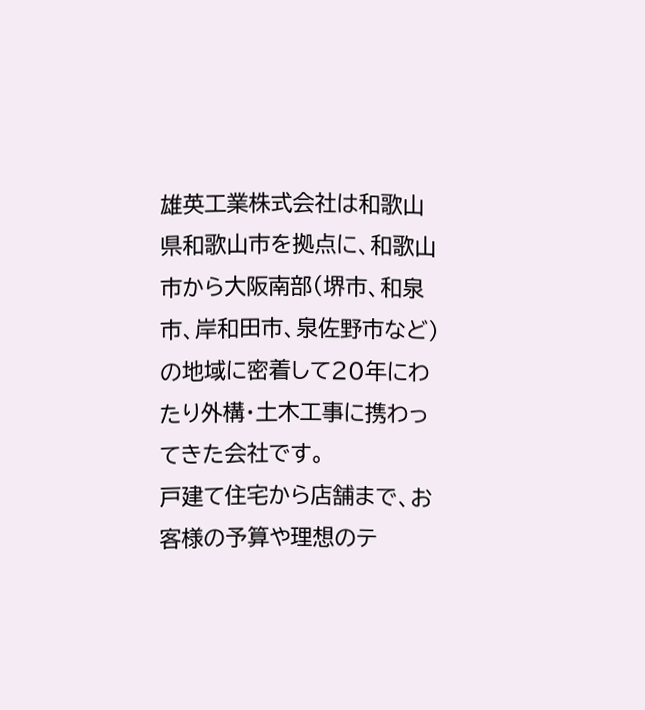雄英工業株式会社は和歌山県和歌山市を拠点に、和歌山市から大阪南部(堺市、和泉市、岸和田市、泉佐野市など)の地域に密着して20年にわたり外構・土木工事に携わってきた会社です。
戸建て住宅から店舗まで、お客様の予算や理想のテ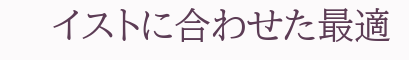イストに合わせた最適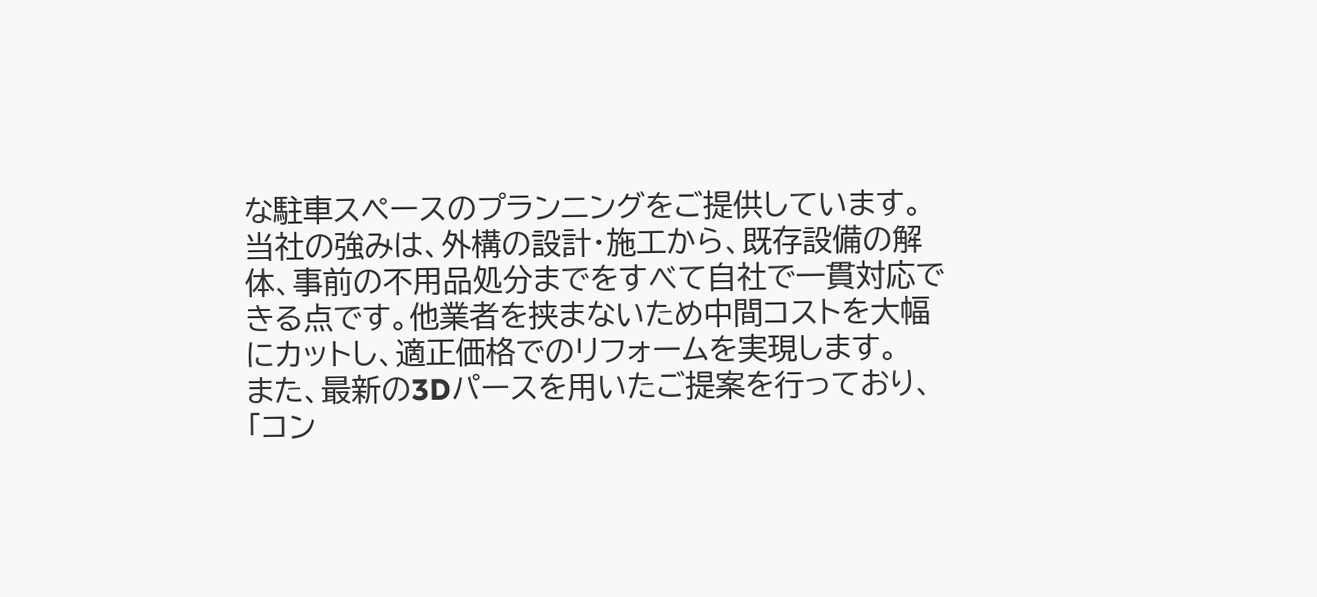な駐車スペースのプランニングをご提供しています。
当社の強みは、外構の設計・施工から、既存設備の解体、事前の不用品処分までをすべて自社で一貫対応できる点です。他業者を挟まないため中間コストを大幅にカットし、適正価格でのリフォームを実現します。
また、最新の3Dパースを用いたご提案を行っており、「コン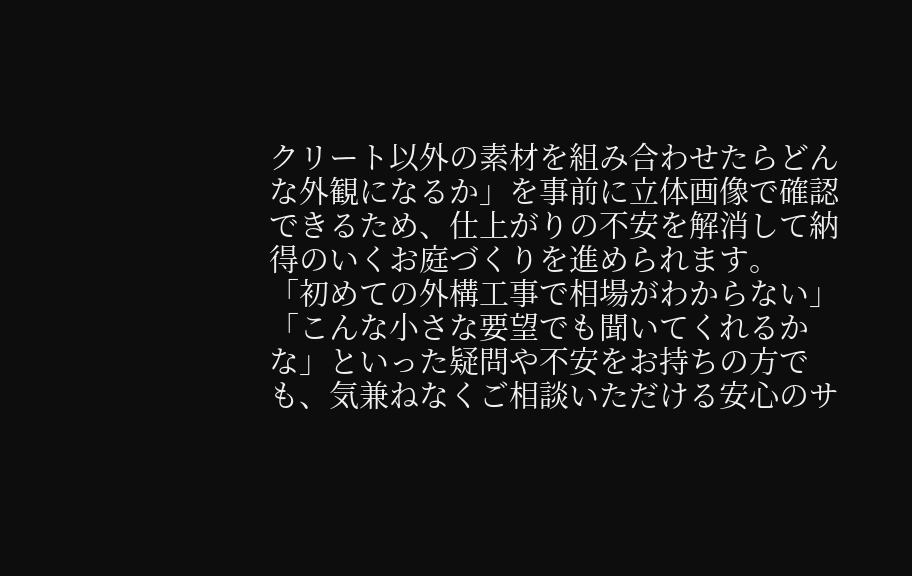クリート以外の素材を組み合わせたらどんな外観になるか」を事前に立体画像で確認できるため、仕上がりの不安を解消して納得のいくお庭づくりを進められます。
「初めての外構工事で相場がわからない」「こんな小さな要望でも聞いてくれるかな」といった疑問や不安をお持ちの方でも、気兼ねなくご相談いただける安心のサ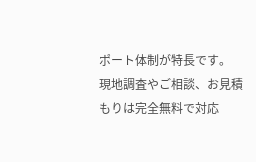ポート体制が特長です。
現地調査やご相談、お見積もりは完全無料で対応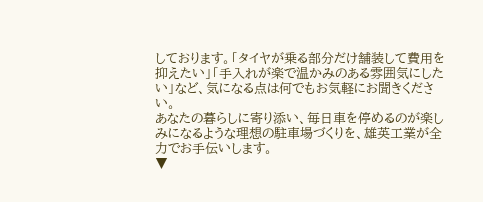しております。「タイヤが乗る部分だけ舗装して費用を抑えたい」「手入れが楽で温かみのある雰囲気にしたい」など、気になる点は何でもお気軽にお聞きください。
あなたの暮らしに寄り添い、毎日車を停めるのが楽しみになるような理想の駐車場づくりを、雄英工業が全力でお手伝いします。
▼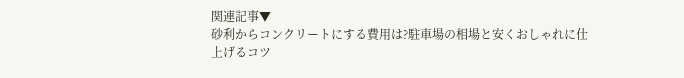関連記事▼
砂利からコンクリートにする費用は?駐車場の相場と安くおしゃれに仕上げるコツ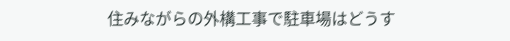住みながらの外構工事で駐車場はどうす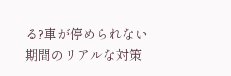る?車が停められない期間のリアルな対策